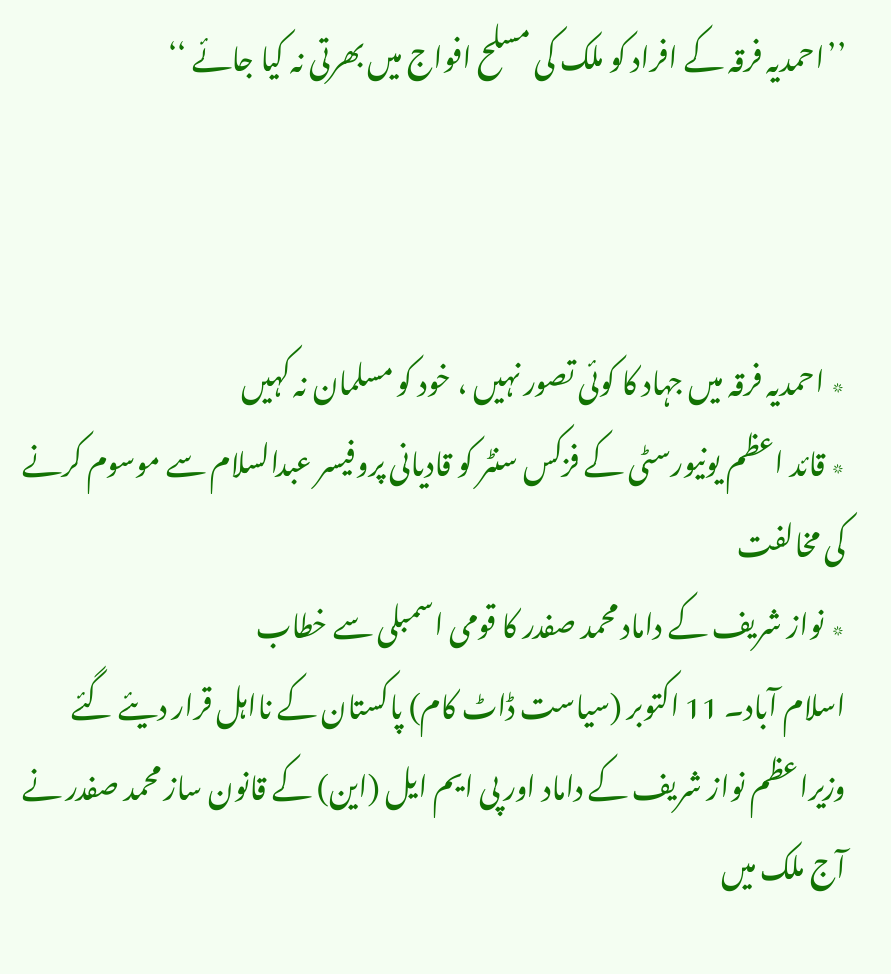’’احمدیہ فرقہ کے افراد کو ملک کی مسلح افواج میں بھرتی نہ کیا جائے ‘‘



٭ احمدیہ فرقہ میں جہاد کا کوئی تصور نہیں ، خود کو مسلمان نہ کہیں
٭ قائد اعظم یونیورسٹی کے فزکس سنٹر کو قادیانی پروفیسر عبدالسلام سے موسوم کرنے کی مخالفت
٭ نواز شریف کے داماد محمد صفدر کا قومی اسمبلی سے خطاب
اسلام آباد۔ 11 اکتوبر (سیاست ڈاٹ کام) پاکستان کے نااہل قرار دیئے گئے وزیراعظم نواز شریف کے داماد اور پی ایم ایل (این) کے قانون ساز محمد صفدر نے آج ملک میں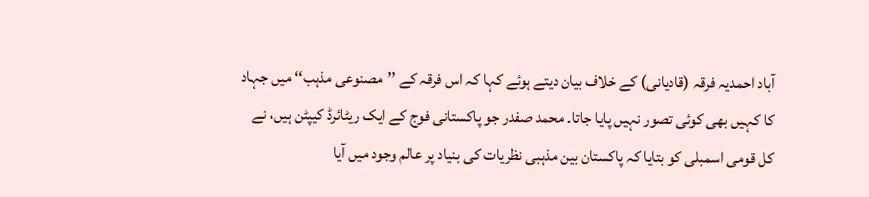آباد احمدیہ فرقہ (قادیانی) کے خلاف بیان دیتے ہوئے کہا کہ اس فرقہ کے ’’مصنوعی مذہب‘‘ میں جہاد کا کہیں بھی کوئی تصور نہیں پایا جاتا۔ محمد صفدر جو پاکستانی فوج کے ایک ریٹائرڈ کیپٹن ہیں، نے کل قومی اسمبلی کو بتایا کہ پاکستان بین مذہبی نظریات کی بنیاد پر عالم وجود میں آیا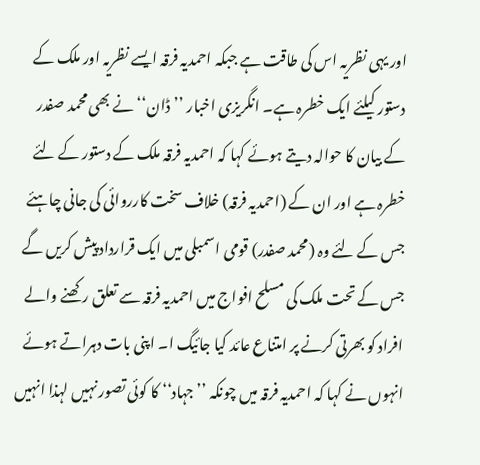اور یہی نظریہ اس کی طاقت ہے جبکہ احمدیہ فرقہ ایسے نظریہ اور ملک کے دستور کیلئے ایک خطرہ ہے۔ انگریزی اخبار ’’ڈان‘‘ نے بھی محمد صفدر کے بیان کا حوالہ دیتے ہوئے کہا کہ احمدیہ فرقہ ملک کے دستور کے لئے خطرہ ہے اور ان کے (احمدیہ فرقہ) خلاف سخت کارروائی کی جانی چاہئے جس کے لئے وہ (محمد صفدر) قومی اسمبلی میں ایک قرارداد پیش کریں گے جس کے تحت ملک کی مسلح افواج میں احمدیہ فرقہ سے تعلق رکھنے والے افراد کو بھرتی کرنے پر امتناع عائد کیا جائیگ ا۔ اپنی بات دہراتے ہوئے انہوں نے کہا کہ احمدیہ فرقہ میں چونکہ ’’جہاد‘‘ کا کوئی تصور نہیں لہذا انہیں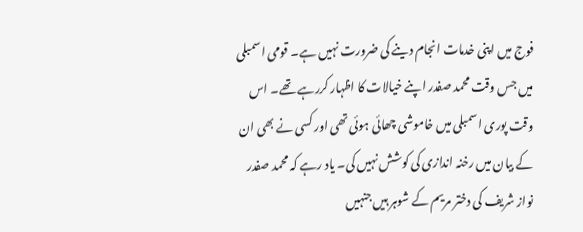فوج میں اپنی خدمات انجام دینے کی ضرورت نہیں ہے۔ قومی اسمبلی میں جس وقت محمد صفدر اپنے خیالات کا اظہار کررہے تھے۔ اس وقت پوری اسمبلی میں خاموشی چھائی ہوئی تھی اور کسی نے بھی ان کے بیان میں رخنہ اندازی کی کوشش نہیں کی۔ یاد رہے کہ محمد صفدر نواز شریف کی دختر مریم کے شوہر ہیں جنہیں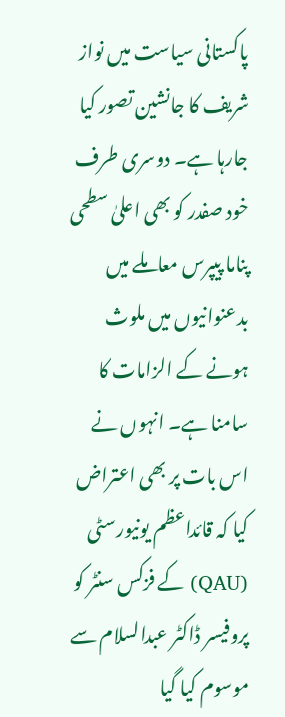پاکستانی سیاست میں نواز شریف کا جانشین تصور کیا جارہا ہے۔ دوسری طرف خود صفدر کو بھی اعلیٰ سطحی پناما پیپرس معاملے میں بدعنوانیوں میں ملوث ہونے کے الزامات کا سامنا ہے۔ انہوں نے اس بات پر بھی اعتراض کیا کہ قائداعظم یونیورسٹی (QAU) کے فزکس سنٹر کو پروفیسر ڈاکٹر عبدالسلام سے موسوم کیا گیا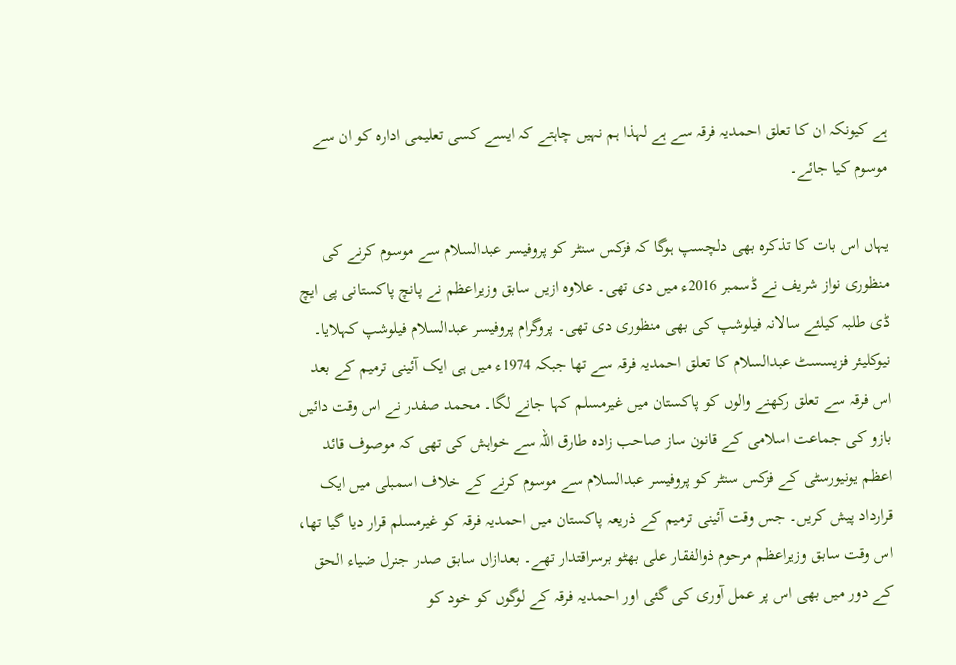ہے کیونکہ ان کا تعلق احمدیہ فرقہ سے ہے لہذا ہم نہیں چاہتے کہ ایسے کسی تعلیمی ادارہ کو ان سے موسوم کیا جائے۔

یہاں اس بات کا تذکرہ بھی دلچسپ ہوگا کہ فزکس سنٹر کو پروفیسر عبدالسلام سے موسوم کرنے کی منظوری نواز شریف نے ڈسمبر 2016ء میں دی تھی۔ علاوہ ازیں سابق وزیراعظم نے پانچ پاکستانی پی ایچ ڈی طلبہ کیلئے سالانہ فیلوشپ کی بھی منظوری دی تھی۔ پروگرام پروفیسر عبدالسلام فیلوشپ کہلایا۔ نیوکلیئر فزیسسٹ عبدالسلام کا تعلق احمدیہ فرقہ سے تھا جبکہ 1974ء میں ہی ایک آئینی ترمیم کے بعد اس فرقہ سے تعلق رکھنے والوں کو پاکستان میں غیرمسلم کہا جانے لگا۔ محمد صفدر نے اس وقت دائیں بازو کی جماعت اسلامی کے قانون ساز صاحب زادہ طارق اللہ سے خواہش کی تھی کہ موصوف قائد اعظم یونیورسٹی کے فزکس سنٹر کو پروفیسر عبدالسلام سے موسوم کرنے کے خلاف اسمبلی میں ایک قرارداد پیش کریں۔ جس وقت آئینی ترمیم کے ذریعہ پاکستان میں احمدیہ فرقہ کو غیرمسلم قرار دیا گیا تھا، اس وقت سابق وزیراعظم مرحوم ذوالفقار علی بھٹو برسراقتدار تھے۔ بعدازاں سابق صدر جنرل ضیاء الحق کے دور میں بھی اس پر عمل آوری کی گئی اور احمدیہ فرقہ کے لوگوں کو خود کو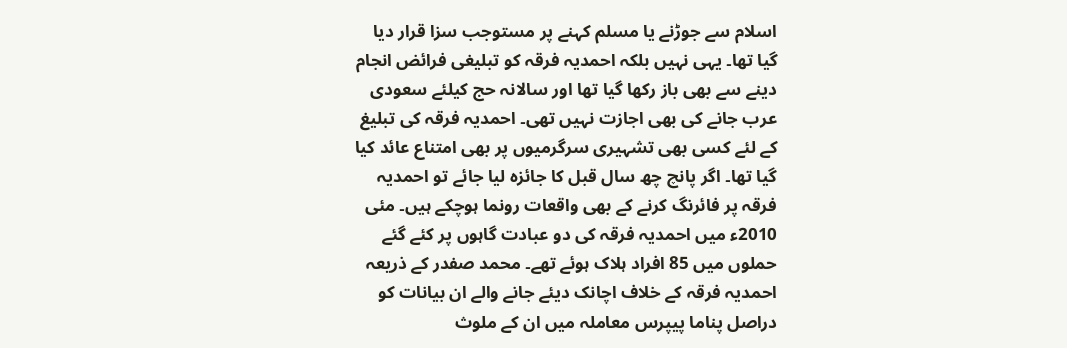اسلام سے جوڑنے یا مسلم کہنے پر مستوجب سزا قرار دیا گیا تھا۔ یہی نہیں بلکہ احمدیہ فرقہ کو تبلیغی فرائض انجام دینے سے بھی باز رکھا گیا تھا اور سالانہ حج کیلئے سعودی عرب جانے کی بھی اجازت نہیں تھی۔ احمدیہ فرقہ کی تبلیغ کے لئے کسی بھی تشہیری سرگرمیوں پر بھی امتناع عائد کیا گیا تھا۔ اگر پانچ چھ سال قبل کا جائزہ لیا جائے تو احمدیہ فرقہ پر فائرنگ کرنے کے بھی واقعات رونما ہوچکے ہیں۔ مئی 2010ء میں احمدیہ فرقہ کی دو عبادت گاہوں پر کئے گئے حملوں میں 85 افراد ہلاک ہوئے تھے۔ محمد صفدر کے ذریعہ احمدیہ فرقہ کے خلاف اچانک دیئے جانے والے ان بیانات کو دراصل پناما پیپرس معاملہ میں ان کے ملوث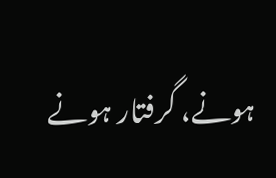ہونے، گرفتار ہونے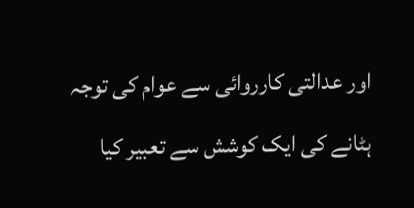اور عدالتی کارروائی سے عوام کی توجہ ہٹانے کی ایک کوشش سے تعبیر کیا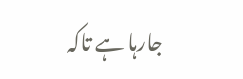جارہا ہے تاکہ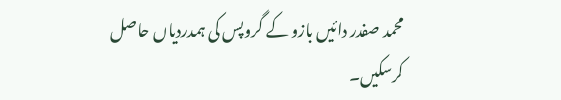محمد صفدر دائیں بازو کے گروپس کی ہمدردیاں حاصل کرسکیں۔